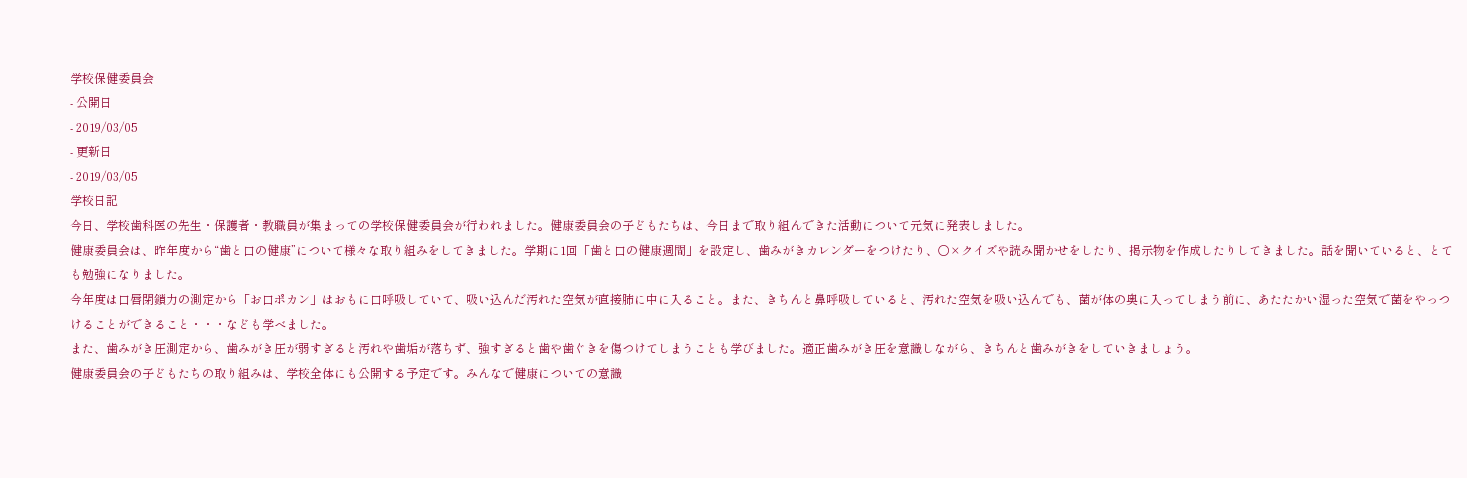学校保健委員会
- 公開日
- 2019/03/05
- 更新日
- 2019/03/05
学校日記
今日、学校歯科医の先生・保護者・教職員が集まっての学校保健委員会が行われました。健康委員会の子どもたちは、今日まで取り組んできた活動について元気に発表しました。
健康委員会は、昨年度から“歯と口の健康”について様々な取り組みをしてきました。学期に1回「歯と口の健康週間」を設定し、歯みがきカレンダーをつけたり、〇×クイズや読み聞かせをしたり、掲示物を作成したりしてきました。話を聞いていると、とても勉強になりました。
今年度は口唇閉鎖力の測定から「お口ポカン」はおもに口呼吸していて、吸い込んだ汚れた空気が直接肺に中に入ること。また、きちんと鼻呼吸していると、汚れた空気を吸い込んでも、菌が体の奥に入ってしまう前に、あたたかい湿った空気で菌をやっつけることができること・・・なども学べました。
また、歯みがき圧測定から、歯みがき圧が弱すぎると汚れや歯垢が落ちず、強すぎると歯や歯ぐきを傷つけてしまうことも学びました。適正歯みがき圧を意識しながら、きちんと歯みがきをしていきましょう。
健康委員会の子どもたちの取り組みは、学校全体にも公開する予定です。みんなで健康についての意識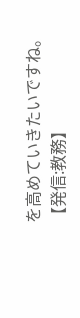を高めていきたいですね。
【発信:教務】